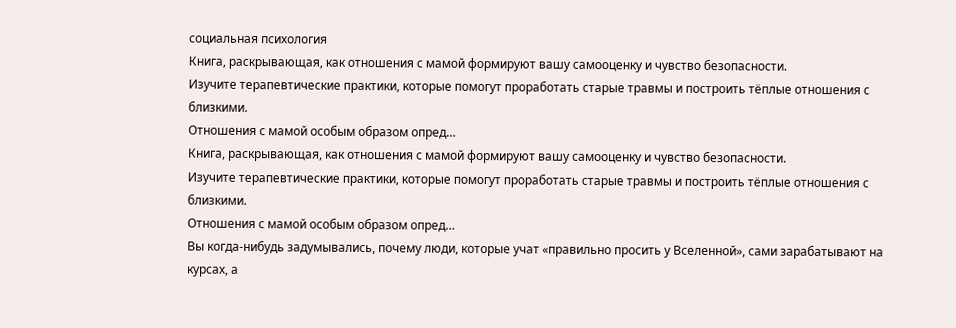социальная психология
Книга, раскрывающая, как отношения с мамой формируют вашу самооценку и чувство безопасности.
Изучите терапевтические практики, которые помогут проработать старые травмы и построить тёплые отношения с близкими.
Отношения с мамой особым образом опред…
Книга, раскрывающая, как отношения с мамой формируют вашу самооценку и чувство безопасности.
Изучите терапевтические практики, которые помогут проработать старые травмы и построить тёплые отношения с близкими.
Отношения с мамой особым образом опред…
Вы когда-нибудь задумывались, почему люди, которые учат «правильно просить у Вселенной», сами зарабатывают на курсах, а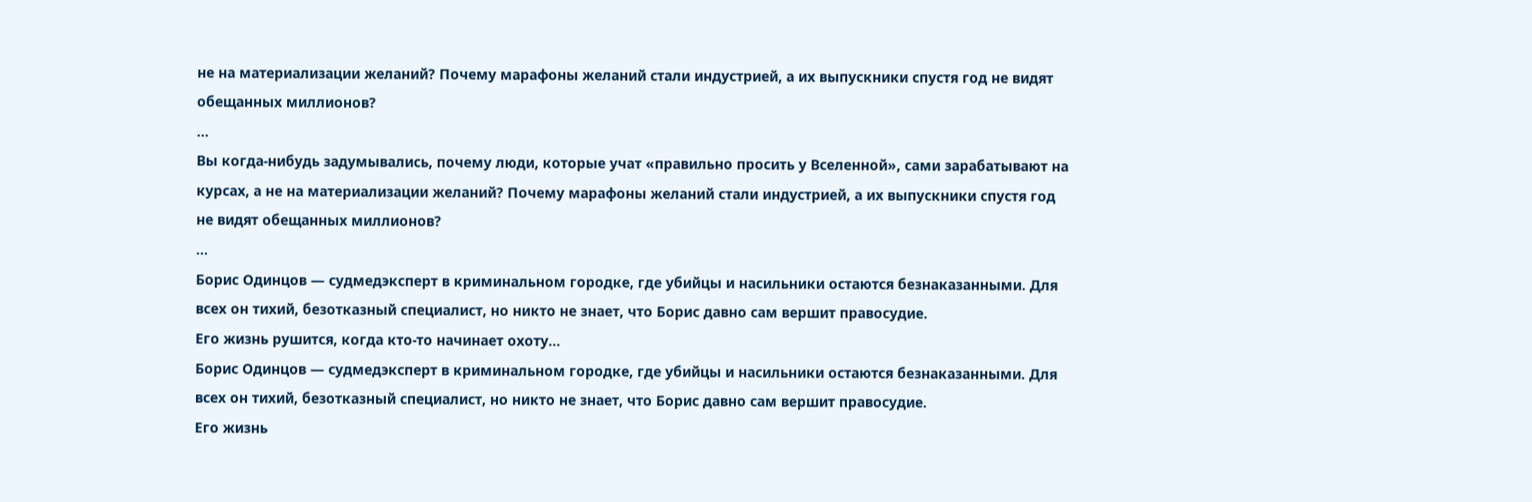не на материализации желаний? Почему марафоны желаний стали индустрией, а их выпускники спустя год не видят обещанных миллионов?
…
Вы когда-нибудь задумывались, почему люди, которые учат «правильно просить у Вселенной», сами зарабатывают на курсах, а не на материализации желаний? Почему марафоны желаний стали индустрией, а их выпускники спустя год не видят обещанных миллионов?
…
Борис Одинцов — судмедэксперт в криминальном городке, где убийцы и насильники остаются безнаказанными. Для всех он тихий, безотказный специалист, но никто не знает, что Борис давно сам вершит правосудие.
Его жизнь рушится, когда кто-то начинает охоту…
Борис Одинцов — судмедэксперт в криминальном городке, где убийцы и насильники остаются безнаказанными. Для всех он тихий, безотказный специалист, но никто не знает, что Борис давно сам вершит правосудие.
Его жизнь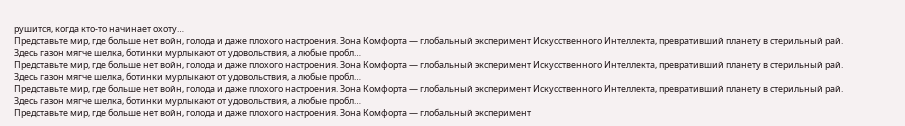рушится, когда кто-то начинает охоту…
Представьте мир, где больше нет войн, голода и даже плохого настроения. Зона Комфорта — глобальный эксперимент Искусственного Интеллекта, превративший планету в стерильный рай. Здесь газон мягче шелка, ботинки мурлыкают от удовольствия, а любые пробл…
Представьте мир, где больше нет войн, голода и даже плохого настроения. Зона Комфорта — глобальный эксперимент Искусственного Интеллекта, превративший планету в стерильный рай. Здесь газон мягче шелка, ботинки мурлыкают от удовольствия, а любые пробл…
Представьте мир, где больше нет войн, голода и даже плохого настроения. Зона Комфорта — глобальный эксперимент Искусственного Интеллекта, превративший планету в стерильный рай. Здесь газон мягче шелка, ботинки мурлыкают от удовольствия, а любые пробл…
Представьте мир, где больше нет войн, голода и даже плохого настроения. Зона Комфорта — глобальный эксперимент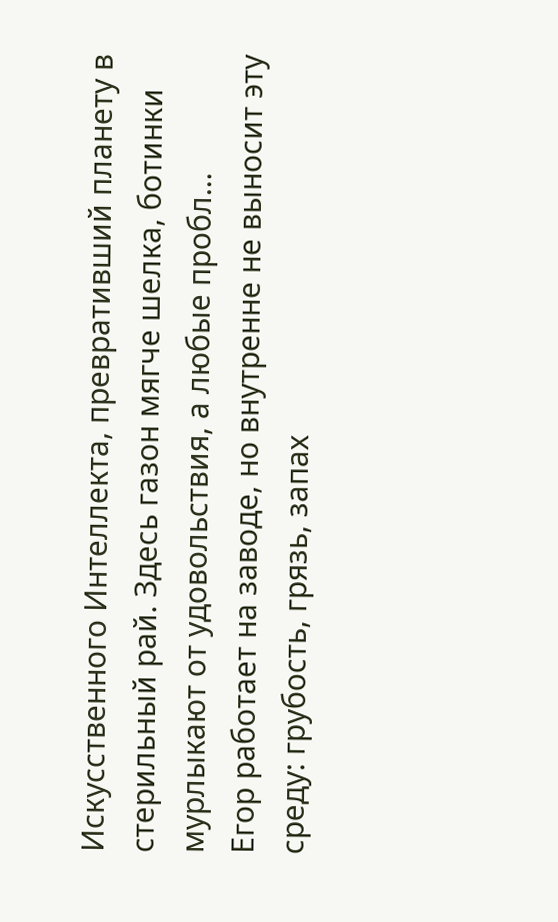Искусственного Интеллекта, превративший планету в стерильный рай. Здесь газон мягче шелка, ботинки мурлыкают от удовольствия, а любые пробл…
Егор работает на заводе, но внутренне не выносит эту среду: грубость, грязь, запах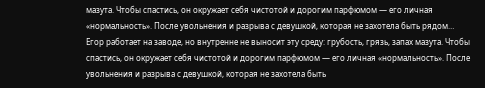мазута. Чтобы спастись, он окружает себя чистотой и дорогим парфюмом — его личная «нормальность». После увольнения и разрыва с девушкой, которая не захотела быть рядом…
Егор работает на заводе, но внутренне не выносит эту среду: грубость, грязь, запах мазута. Чтобы спастись, он окружает себя чистотой и дорогим парфюмом — его личная «нормальность». После увольнения и разрыва с девушкой, которая не захотела быть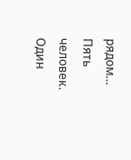рядом…
Пять человек. Один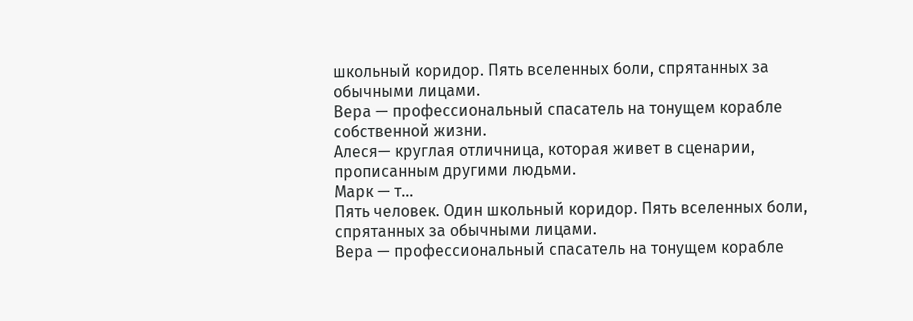школьный коридор. Пять вселенных боли, спрятанных за обычными лицами.
Вера — профессиональный спасатель на тонущем корабле собственной жизни.
Алеся— круглая отличница, которая живет в сценарии, прописанным другими людьми.
Марк — т…
Пять человек. Один школьный коридор. Пять вселенных боли, спрятанных за обычными лицами.
Вера — профессиональный спасатель на тонущем корабле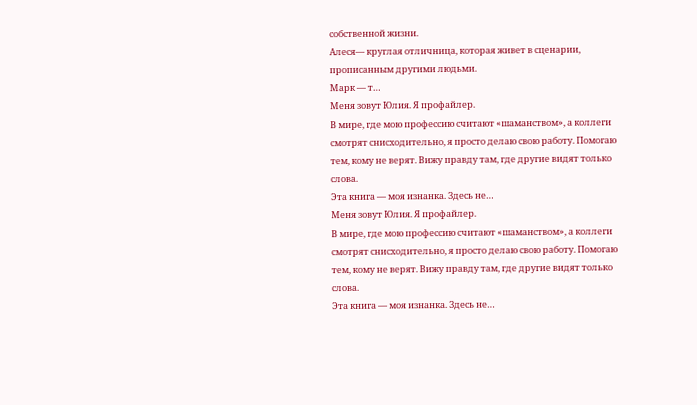собственной жизни.
Алеся— круглая отличница, которая живет в сценарии, прописанным другими людьми.
Марк — т…
Меня зовут Юлия. Я профайлер.
В мире, где мою профессию считают «шаманством», а коллеги смотрят снисходительно, я просто делаю свою работу. Помогаю тем, кому не верят. Вижу правду там, где другие видят только слова.
Эта книга — моя изнанка. Здесь не…
Меня зовут Юлия. Я профайлер.
В мире, где мою профессию считают «шаманством», а коллеги смотрят снисходительно, я просто делаю свою работу. Помогаю тем, кому не верят. Вижу правду там, где другие видят только слова.
Эта книга — моя изнанка. Здесь не…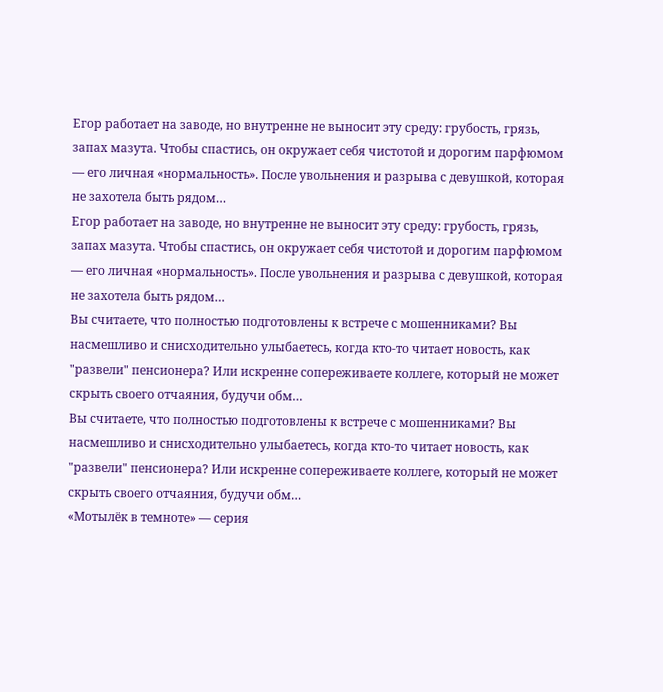Егор работает на заводе, но внутренне не выносит эту среду: грубость, грязь, запах мазута. Чтобы спастись, он окружает себя чистотой и дорогим парфюмом — его личная «нормальность». После увольнения и разрыва с девушкой, которая не захотела быть рядом…
Егор работает на заводе, но внутренне не выносит эту среду: грубость, грязь, запах мазута. Чтобы спастись, он окружает себя чистотой и дорогим парфюмом — его личная «нормальность». После увольнения и разрыва с девушкой, которая не захотела быть рядом…
Вы считаете, что полностью подготовлены к встрече с мошенниками? Вы насмешливо и снисходительно улыбаетесь, когда кто-то читает новость, как "развели" пенсионера? Или искренне сопереживаете коллеге, который не может скрыть своего отчаяния, будучи обм…
Вы считаете, что полностью подготовлены к встрече с мошенниками? Вы насмешливо и снисходительно улыбаетесь, когда кто-то читает новость, как "развели" пенсионера? Или искренне сопереживаете коллеге, который не может скрыть своего отчаяния, будучи обм…
«Мотылёк в темноте» — серия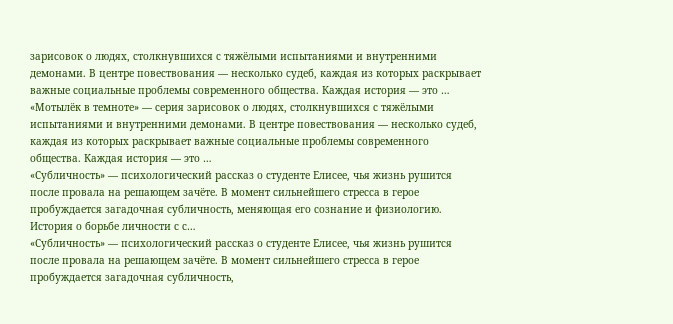зарисовок о людях, столкнувшихся с тяжёлыми испытаниями и внутренними демонами. В центре повествования — несколько судеб, каждая из которых раскрывает важные социальные проблемы современного общества. Каждая история — это …
«Мотылёк в темноте» — серия зарисовок о людях, столкнувшихся с тяжёлыми испытаниями и внутренними демонами. В центре повествования — несколько судеб, каждая из которых раскрывает важные социальные проблемы современного общества. Каждая история — это …
«Субличность» — психологический рассказ о студенте Елисее, чья жизнь рушится после провала на решающем зачёте. В момент сильнейшего стресса в герое пробуждается загадочная субличность, меняющая его сознание и физиологию. История о борьбе личности с с…
«Субличность» — психологический рассказ о студенте Елисее, чья жизнь рушится после провала на решающем зачёте. В момент сильнейшего стресса в герое пробуждается загадочная субличность,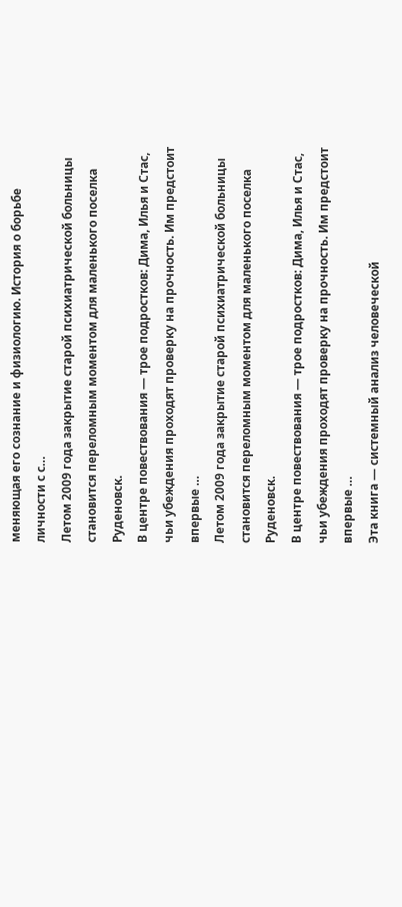меняющая его сознание и физиологию. История о борьбе личности с с…
Летом 2009 года закрытие старой психиатрической больницы становится переломным моментом для маленького поселка Руденовск.
В центре повествования — трое подростков: Дима, Илья и Стас, чьи убеждения проходят проверку на прочность. Им предстоит впервые …
Летом 2009 года закрытие старой психиатрической больницы становится переломным моментом для маленького поселка Руденовск.
В центре повествования — трое подростков: Дима, Илья и Стас, чьи убеждения проходят проверку на прочность. Им предстоит впервые …
Эта книга — системный анализ человеческой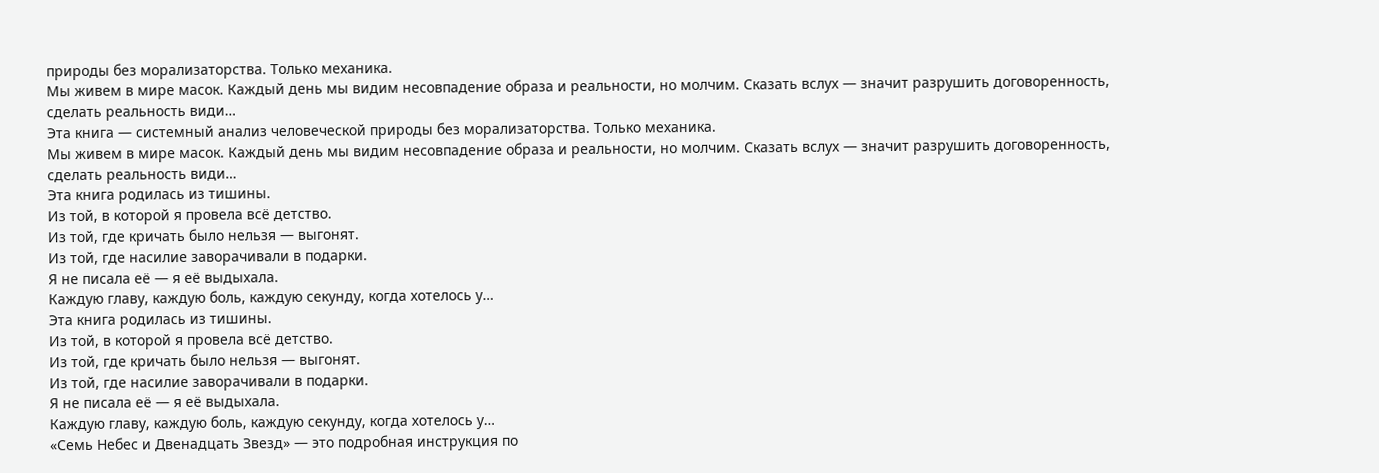природы без морализаторства. Только механика.
Мы живем в мире масок. Каждый день мы видим несовпадение образа и реальности, но молчим. Сказать вслух — значит разрушить договоренность, сделать реальность види…
Эта книга — системный анализ человеческой природы без морализаторства. Только механика.
Мы живем в мире масок. Каждый день мы видим несовпадение образа и реальности, но молчим. Сказать вслух — значит разрушить договоренность, сделать реальность види…
Эта книга родилась из тишины.
Из той, в которой я провела всё детство.
Из той, где кричать было нельзя — выгонят.
Из той, где насилие заворачивали в подарки.
Я не писала её — я её выдыхала.
Каждую главу, каждую боль, каждую секунду, когда хотелось у…
Эта книга родилась из тишины.
Из той, в которой я провела всё детство.
Из той, где кричать было нельзя — выгонят.
Из той, где насилие заворачивали в подарки.
Я не писала её — я её выдыхала.
Каждую главу, каждую боль, каждую секунду, когда хотелось у…
«Семь Небес и Двенадцать Звезд» — это подробная инструкция по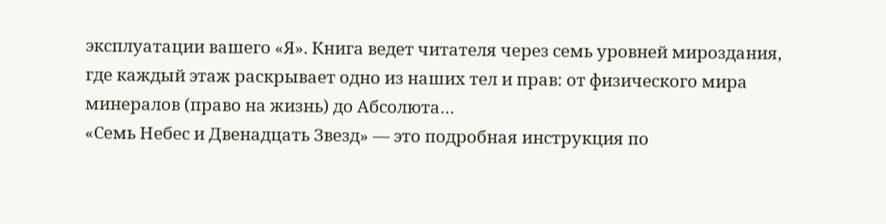эксплуатации вашего «Я». Книга ведет читателя через семь уровней мироздания, где каждый этаж раскрывает одно из наших тел и прав: от физического мира минералов (право на жизнь) до Абсолюта…
«Семь Небес и Двенадцать Звезд» — это подробная инструкция по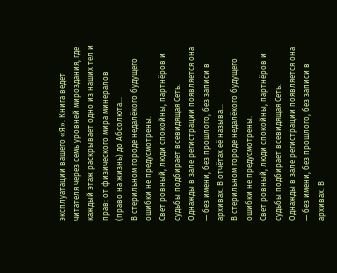эксплуатации вашего «Я». Книга ведет читателя через семь уровней мироздания, где каждый этаж раскрывает одно из наших тел и прав: от физического мира минералов (право на жизнь) до Абсолюта…
В стерильном городе недалёкого будущего ошибки не предусмотрены.
Свет ровный, люди спокойны, партнёров и судьбы подбирает всевидящая Сеть.
Однажды в зале регистрации появляется она — без имени, без прошлого, без записи в архивах. В отчётах её называ…
В стерильном городе недалёкого будущего ошибки не предусмотрены.
Свет ровный, люди спокойны, партнёров и судьбы подбирает всевидящая Сеть.
Однажды в зале регистрации появляется она — без имени, без прошлого, без записи в архивах. В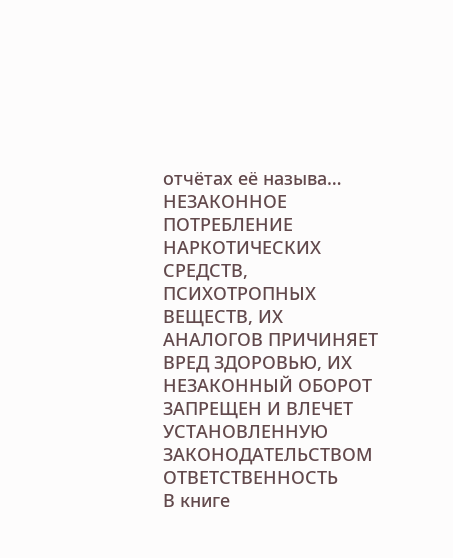отчётах её называ…
НЕЗАКОННОЕ ПОТРЕБЛЕНИЕ НАРКОТИЧЕСКИХ СРЕДСТВ, ПСИХОТРОПНЫХ ВЕЩЕСТВ, ИХ АНАЛОГОВ ПРИЧИНЯЕТ ВРЕД ЗДОРОВЬЮ, ИХ НЕЗАКОННЫЙ ОБОРОТ ЗАПРЕЩЕН И ВЛЕЧЕТ УСТАНОВЛЕННУЮ ЗАКОНОДАТЕЛЬСТВОМ ОТВЕТСТВЕННОСТЬ
В книге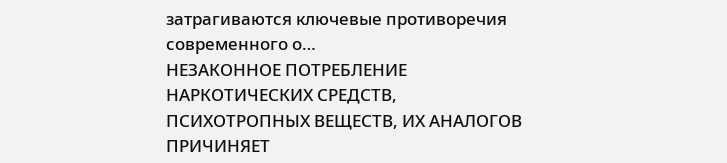затрагиваются ключевые противоречия современного о…
НЕЗАКОННОЕ ПОТРЕБЛЕНИЕ НАРКОТИЧЕСКИХ СРЕДСТВ, ПСИХОТРОПНЫХ ВЕЩЕСТВ, ИХ АНАЛОГОВ ПРИЧИНЯЕТ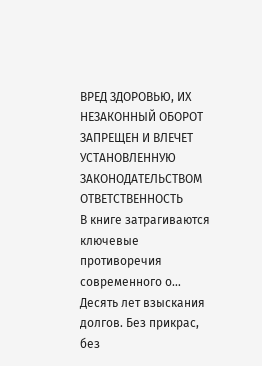ВРЕД ЗДОРОВЬЮ, ИХ НЕЗАКОННЫЙ ОБОРОТ ЗАПРЕЩЕН И ВЛЕЧЕТ УСТАНОВЛЕННУЮ ЗАКОНОДАТЕЛЬСТВОМ ОТВЕТСТВЕННОСТЬ
В книге затрагиваются ключевые противоречия современного о…
Десять лет взыскания долгов. Без прикрас, без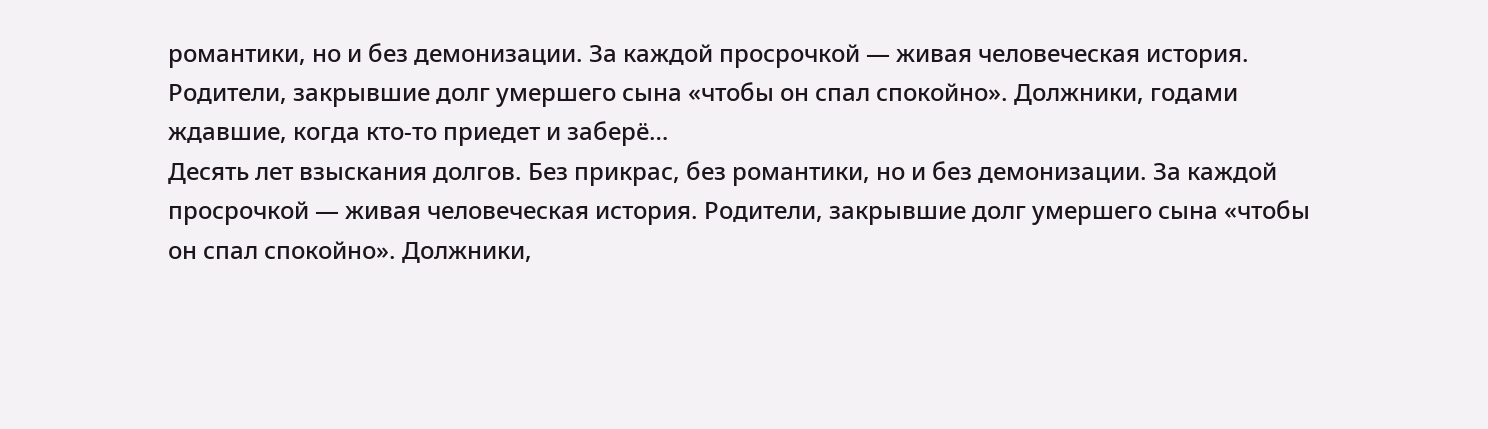романтики, но и без демонизации. За каждой просрочкой — живая человеческая история. Родители, закрывшие долг умершего сына «чтобы он спал спокойно». Должники, годами ждавшие, когда кто-то приедет и заберё…
Десять лет взыскания долгов. Без прикрас, без романтики, но и без демонизации. За каждой просрочкой — живая человеческая история. Родители, закрывшие долг умершего сына «чтобы он спал спокойно». Должники,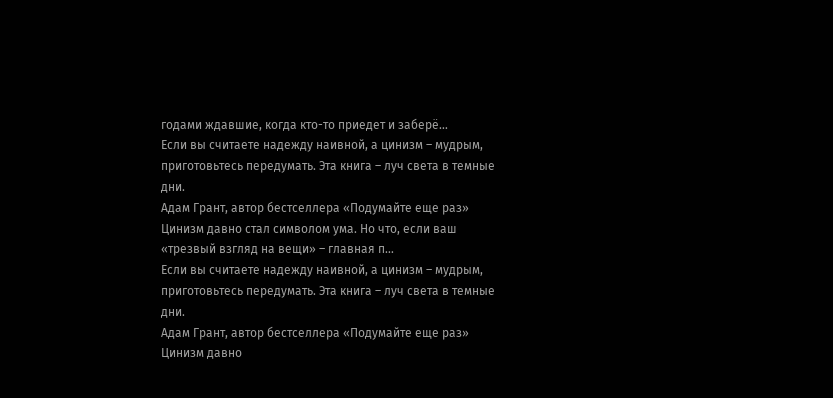годами ждавшие, когда кто-то приедет и заберё…
Если вы считаете надежду наивной, а цинизм – мудрым, приготовьтесь передумать. Эта книга – луч света в темные дни.
Адам Грант, автор бестселлера «Подумайте еще раз»
Цинизм давно стал символом ума. Но что, если ваш «трезвый взгляд на вещи» – главная п…
Если вы считаете надежду наивной, а цинизм – мудрым, приготовьтесь передумать. Эта книга – луч света в темные дни.
Адам Грант, автор бестселлера «Подумайте еще раз»
Цинизм давно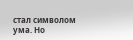стал символом ума. Но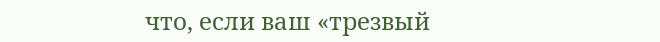что, если ваш «трезвый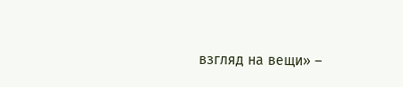взгляд на вещи» –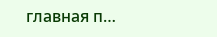главная п…